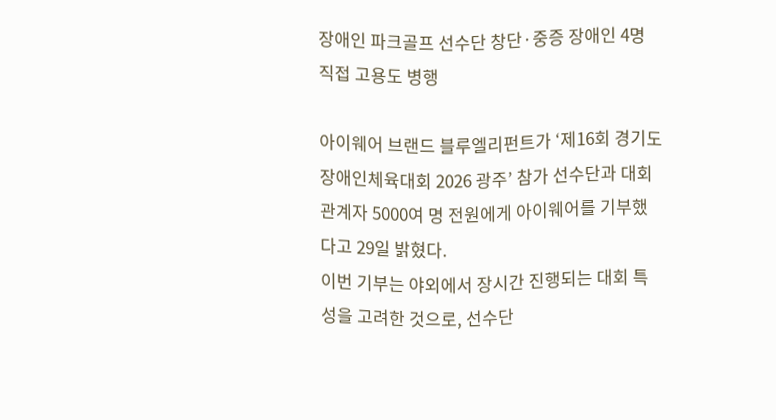장애인 파크골프 선수단 창단·중증 장애인 4명 직접 고용도 병행

아이웨어 브랜드 블루엘리펀트가 ‘제16회 경기도장애인체육대회 2026 광주’ 참가 선수단과 대회 관계자 5000여 명 전원에게 아이웨어를 기부했다고 29일 밝혔다.
이번 기부는 야외에서 장시간 진행되는 대회 특성을 고려한 것으로, 선수단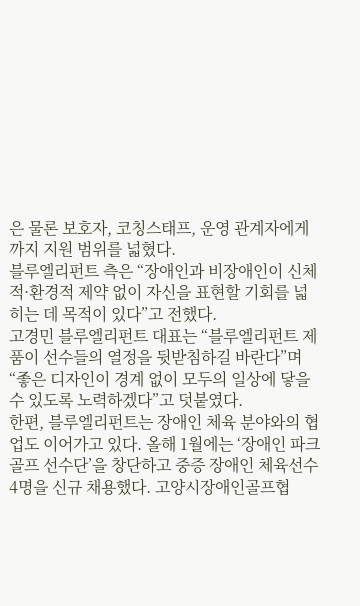은 물론 보호자, 코칭스태프, 운영 관계자에게까지 지원 범위를 넓혔다.
블루엘리펀트 측은 “장애인과 비장애인이 신체적·환경적 제약 없이 자신을 표현할 기회를 넓히는 데 목적이 있다”고 전했다.
고경민 블루엘리펀트 대표는 “블루엘리펀트 제품이 선수들의 열정을 뒷받침하길 바란다”며 “좋은 디자인이 경계 없이 모두의 일상에 닿을 수 있도록 노력하겠다”고 덧붙였다.
한편, 블루엘리펀트는 장애인 체육 분야와의 협업도 이어가고 있다. 올해 1월에는 ‘장애인 파크골프 선수단’을 창단하고 중증 장애인 체육선수 4명을 신규 채용했다. 고양시장애인골프협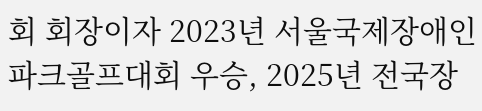회 회장이자 2023년 서울국제장애인파크골프대회 우승, 2025년 전국장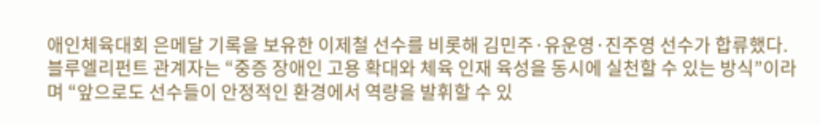애인체육대회 은메달 기록을 보유한 이제철 선수를 비롯해 김민주·유운영·진주영 선수가 합류했다.
블루엘리펀트 관계자는 “중증 장애인 고용 확대와 체육 인재 육성을 동시에 실천할 수 있는 방식”이라며 “앞으로도 선수들이 안정적인 환경에서 역량을 발휘할 수 있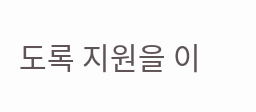도록 지원을 이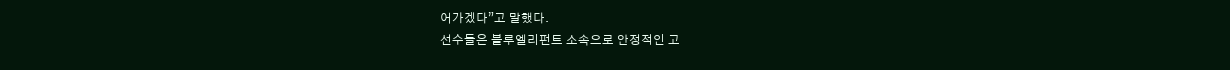어가겠다”고 말했다.
선수들은 블루엘리펀트 소속으로 안정적인 고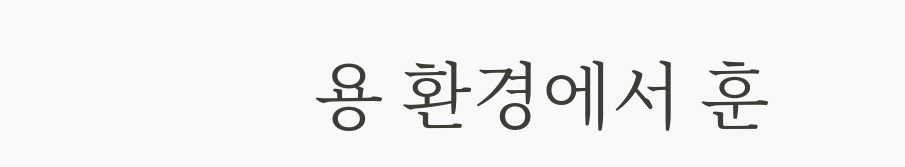용 환경에서 훈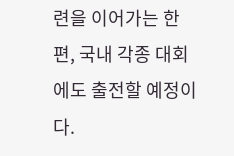련을 이어가는 한편, 국내 각종 대회에도 출전할 예정이다.